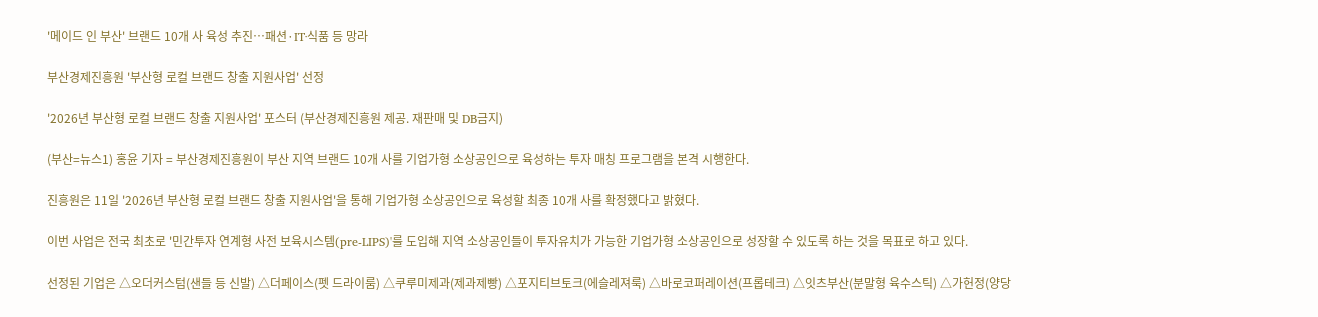'메이드 인 부산' 브랜드 10개 사 육성 추진…패션·IT·식품 등 망라

부산경제진흥원 '부산형 로컬 브랜드 창출 지원사업' 선정

'2026년 부산형 로컬 브랜드 창출 지원사업' 포스터 (부산경제진흥원 제공. 재판매 및 DB금지)

(부산=뉴스1) 홍윤 기자 = 부산경제진흥원이 부산 지역 브랜드 10개 사를 기업가형 소상공인으로 육성하는 투자 매칭 프로그램을 본격 시행한다.

진흥원은 11일 '2026년 부산형 로컬 브랜드 창출 지원사업'을 통해 기업가형 소상공인으로 육성할 최종 10개 사를 확정했다고 밝혔다.

이번 사업은 전국 최초로 '민간투자 연계형 사전 보육시스템(pre-LIPS)'를 도입해 지역 소상공인들이 투자유치가 가능한 기업가형 소상공인으로 성장할 수 있도록 하는 것을 목표로 하고 있다.

선정된 기업은 △오더커스텀(샌들 등 신발) △더페이스(펫 드라이룸) △쿠루미제과(제과제빵) △포지티브토크(에슬레져룩) △바로코퍼레이션(프롭테크) △잇츠부산(분말형 육수스틱) △가헌정(양당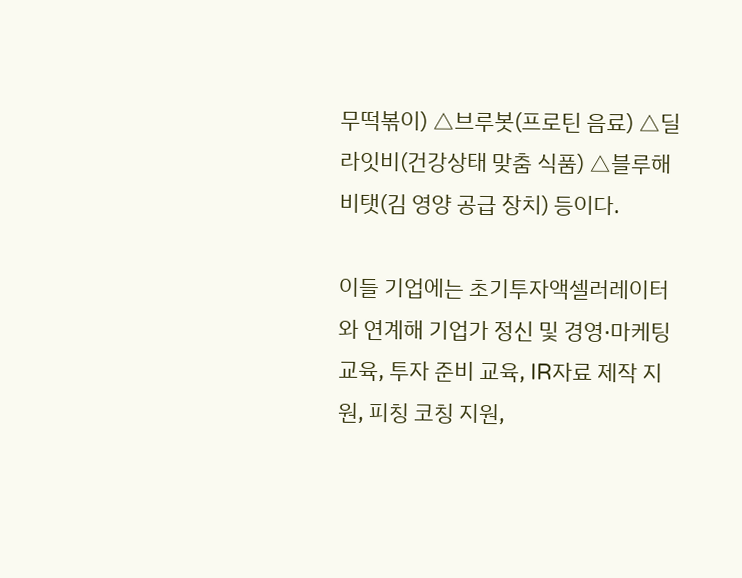무떡볶이) △브루봇(프로틴 음료) △딜라잇비(건강상태 맞춤 식품) △블루해비탯(김 영양 공급 장치) 등이다.

이들 기업에는 초기투자액셀러레이터와 연계해 기업가 정신 및 경영·마케팅 교육, 투자 준비 교육, IR자료 제작 지원, 피칭 코칭 지원,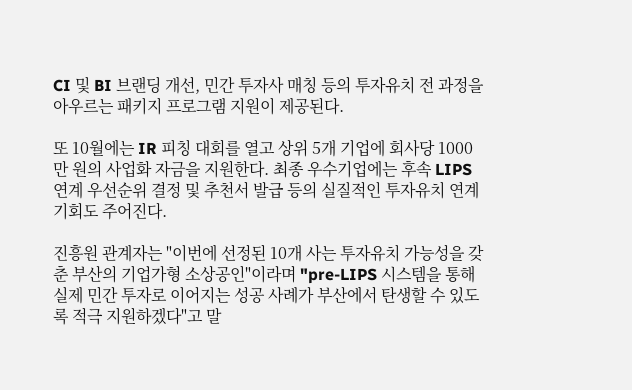CI 및 BI 브랜딩 개선, 민간 투자사 매칭 등의 투자유치 전 과정을 아우르는 패키지 프로그램 지원이 제공된다.

또 10월에는 IR 피칭 대회를 열고 상위 5개 기업에 회사당 1000만 원의 사업화 자금을 지원한다. 최종 우수기업에는 후속 LIPS 연계 우선순위 결정 및 추천서 발급 등의 실질적인 투자유치 연계 기회도 주어진다.

진흥원 관계자는 "이번에 선정된 10개 사는 투자유치 가능성을 갖춘 부산의 기업가형 소상공인"이라며 "pre-LIPS 시스템을 통해 실제 민간 투자로 이어지는 성공 사례가 부산에서 탄생할 수 있도록 적극 지원하겠다"고 말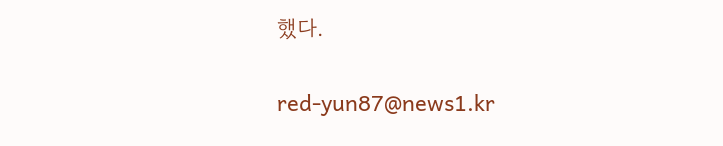했다.

red-yun87@news1.kr